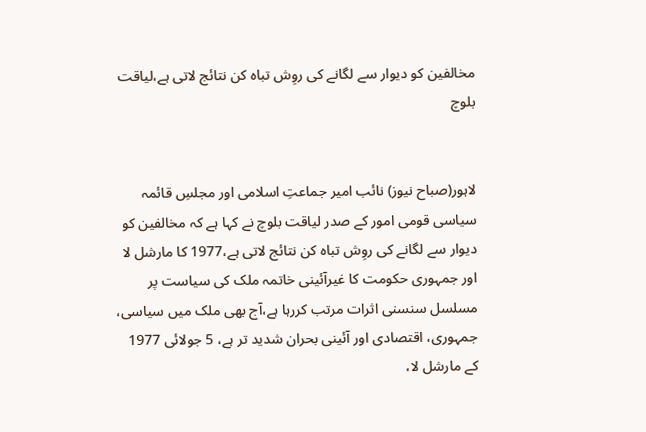مخالفین کو دیوار سے لگانے کی روِش تباہ کن نتائج لاتی ہے،لیاقت بلوچ


لاہور(صباح نیوز) نائب امیر جماعتِ اسلامی اور مجلسِ قائمہ سیاسی قومی امور کے صدر لیاقت بلوچ نے کہا ہے کہ مخالفین کو دیوار سے لگانے کی روِش تباہ کن نتائج لاتی ہے،1977 کا مارشل لا اور جمہوری حکومت کا غیرآئینی خاتمہ ملک کی سیاست پر مسلسل سنسنی اثرات مرتب کررہا ہے،آج بھی ملک میں سیاسی، جمہوری، اقتصادی اور آئینی بحران شدید تر ہے، 5 جولائی 1977 کے مارشل لا،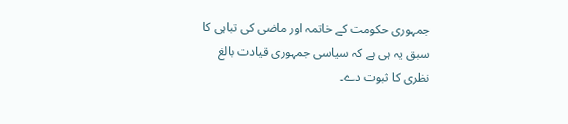جمہوری حکومت کے خاتمہ اور ماضی کی تباہی کا سبق یہ ہی ہے کہ سیاسی جمہوری قیادت بالغ نظری کا ثبوت دے۔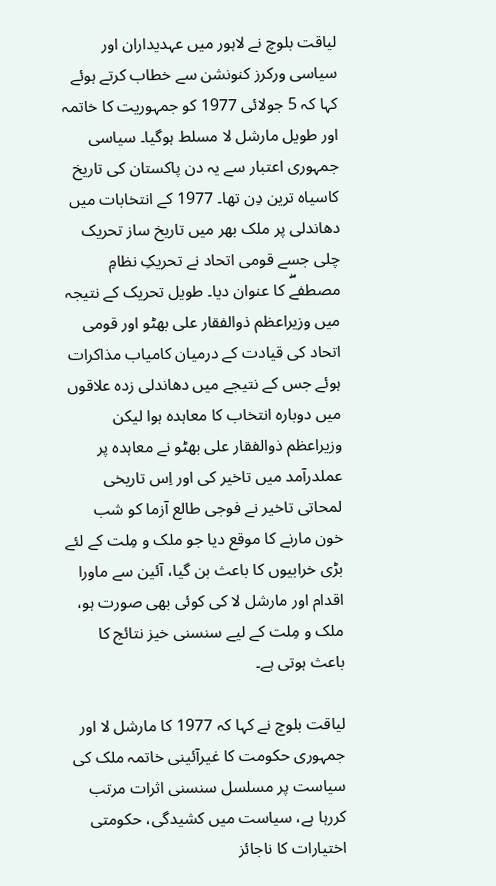لیاقت بلوچ نے لاہور میں عہدیداران اور سیاسی ورکرز کنونشن سے خطاب کرتے ہوئے کہا کہ 5 جولائی 1977 کو جمہوریت کا خاتمہ اور طویل مارشل لا مسلط ہوگیا۔ سیاسی جمہوری اعتبار سے یہ دن پاکستان کی تاریخ کاسیاہ ترین دِن تھا۔ 1977 کے انتخابات میں دھاندلی پر ملک بھر میں تاریخ ساز تحریک چلی جسے قومی اتحاد نے تحریکِ نظامِ مصطفےۖ کا عنوان دیا۔ طویل تحریک کے نتیجہ میں وزیراعظم ذوالفقار علی بھٹو اور قومی اتحاد کی قیادت کے درمیان کامیاب مذاکرات ہوئے جس کے نتیجے میں دھاندلی زدہ علاقوں میں دوبارہ انتخاب کا معاہدہ ہوا لیکن وزیراعظم ذوالفقار علی بھٹو نے معاہدہ پر عملدرآمد میں تاخیر کی اور اِس تاریخی لمحاتی تاخیر نے فوجی طالع آزما کو شب خون مارنے کا موقع دیا جو ملک و مِلت کے لئے بڑی خرابیوں کا باعث بن گیا، آئین سے ماورا اقدام اور مارشل لا کی کوئی بھی صورت ہو، ملک و مِلت کے لیے سنسنی خیز نتائج کا باعث ہوتی ہے۔

لیاقت بلوچ نے کہا کہ 1977 کا مارشل لا اور جمہوری حکومت کا غیرآئینی خاتمہ ملک کی سیاست پر مسلسل سنسنی اثرات مرتب کررہا ہے، سیاست میں کشیدگی، حکومتی اختیارات کا ناجائز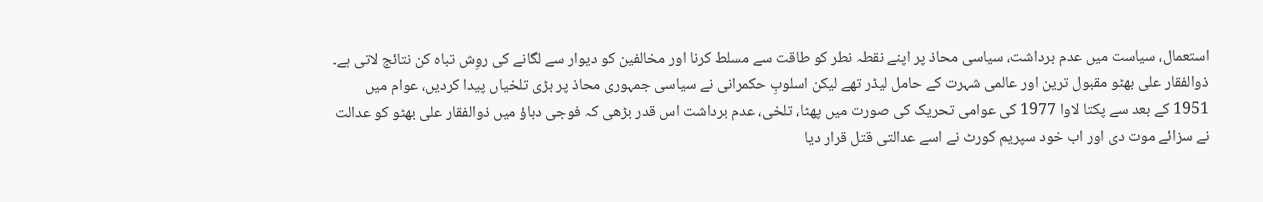استعمال، سیاست میں عدم برداشت، سیاسی محاذ پر اپنے نقطہ نطر کو طاقت سے مسلط کرنا اور مخالفین کو دیوار سے لگانے کی روِش تباہ کن نتائج لاتی ہے۔ ذوالفقار علی بھٹو مقبول ترین اور عالمی شہرت کے حامل لیڈر تھے لیکن اسلوبِ حکمرانی نے سیاسی جمہوری محاذ پر بڑی تلخیاں پیدا کردیں، عوام میں 1951 کے بعد سے پکتا لاوا 1977 کی عوامی تحریک کی صورت میں پھٹا، تلخی، عدم برداشت اس قدر بڑھی کہ فوجی دباؤ میں ذوالفقار علی بھٹو کو عدالت نے سزائے موت دی اور اب خود سپریم کورٹ نے اسے عدالتی قتل قرار دیا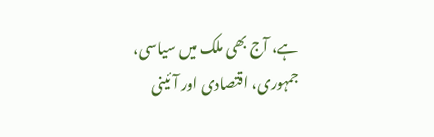ہے، آج بھی ملک میں سیاسی، جمہوری، اقتصادی اور آئینی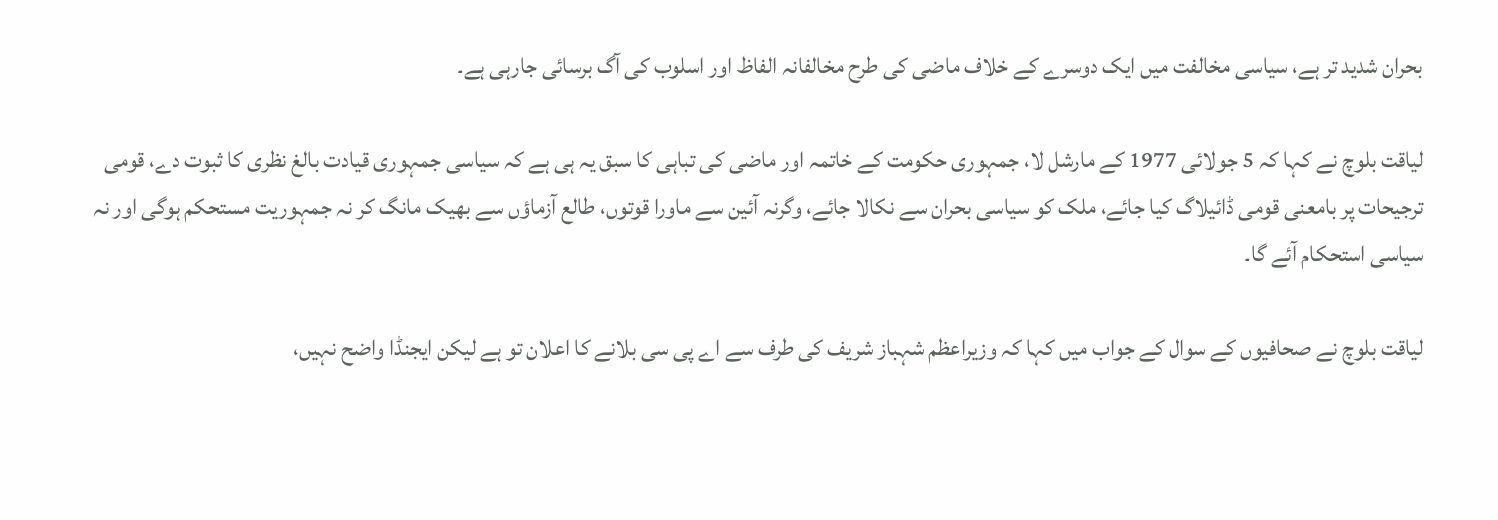بحران شدید تر ہے، سیاسی مخالفت میں ایک دوسرے کے خلاف ماضی کی طرح مخالفانہ الفاظ اور اسلوب کی آگ برسائی جارہی ہے۔

لیاقت بلوچ نے کہا کہ 5 جولائی 1977 کے مارشل لا، جمہوری حکومت کے خاتمہ اور ماضی کی تباہی کا سبق یہ ہی ہے کہ سیاسی جمہوری قیادت بالغ نظری کا ثبوت دے، قومی ترجیحات پر بامعنی قومی ڈائیلاگ کیا جائے، ملک کو سیاسی بحران سے نکالا جائے، وگرنہ آئین سے ماورا قوتوں، طالع آزماؤں سے بھیک مانگ کر نہ جمہوریت مستحکم ہوگی اور نہ سیاسی استحکام آئے گا۔

لیاقت بلوچ نے صحافیوں کے سوال کے جواب میں کہا کہ وزیراعظم شہباز شریف کی طرف سے اے پی سی بلانے کا اعلان تو ہے لیکن ایجنڈا واضح نہیں،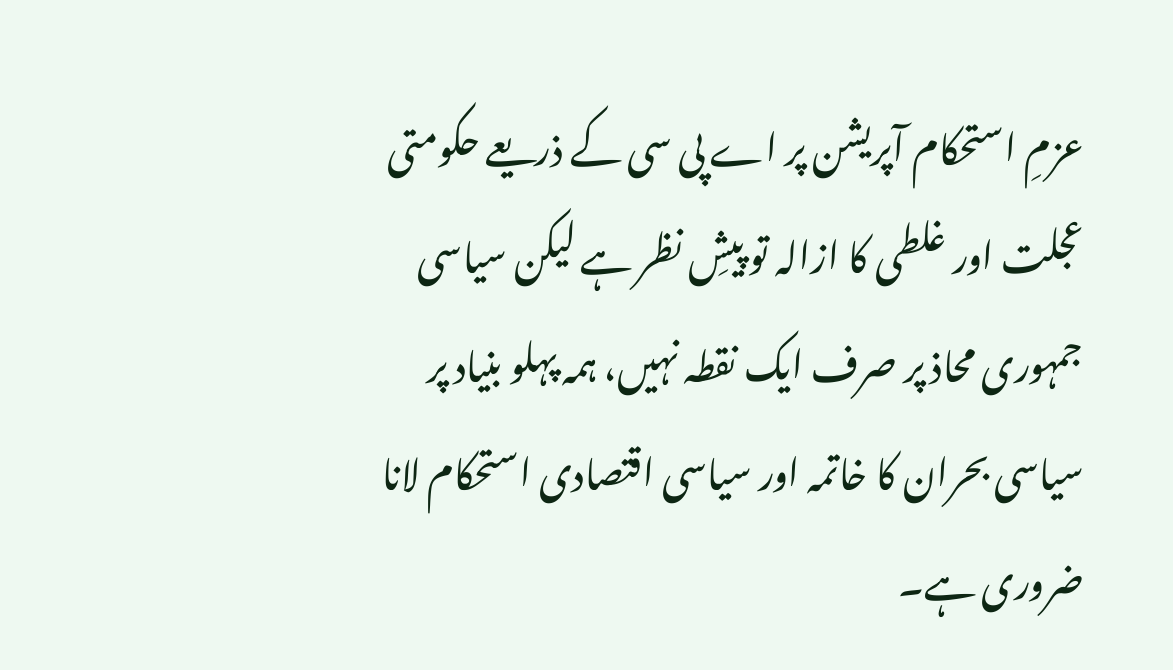عزمِ استحکام آپریشن پر اے پی سی کے ذریعے حکومتی عجلت اور غلطی کا ازالہ تو پیشِ نظر ہے لیکن سیاسی جمہوری محاذ پر صرف ایک نقطہ نہیں، ہمہ پہلو بنیاد پر سیاسی بحران کا خاتمہ اور سیاسی اقتصادی استحکام لانا ضروری ہے۔